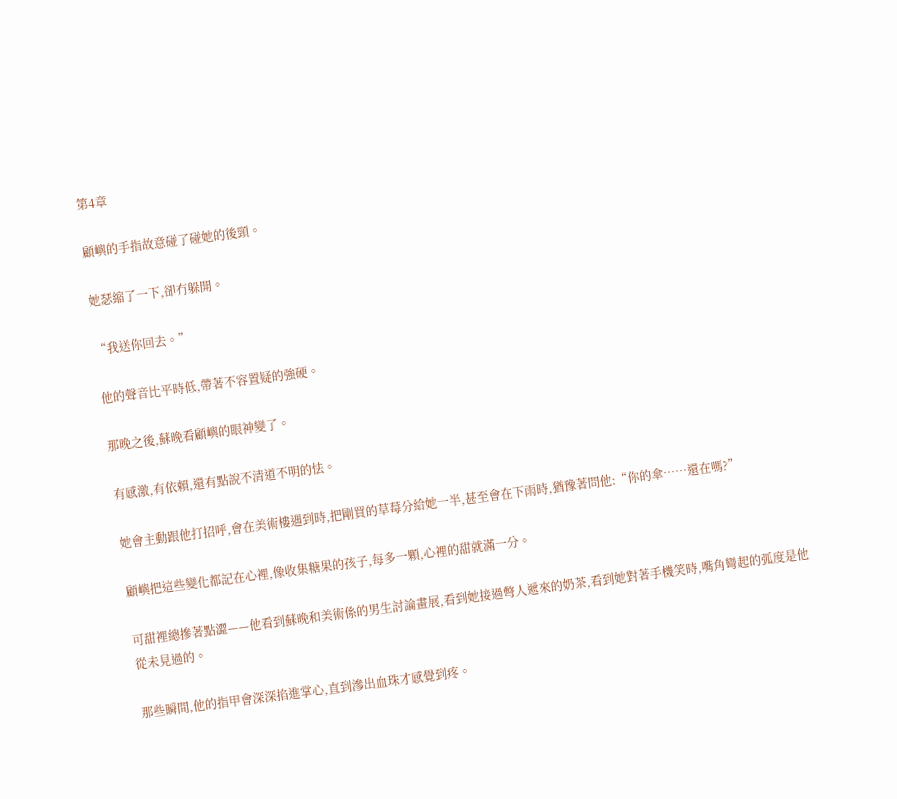第4章

顧嶼的手指故意碰了碰她的後頸。

她瑟縮了一下,卻冇躲開。

“我送你回去。”

他的聲音比平時低,帶著不容置疑的強硬。

那晚之後,蘇晚看顧嶼的眼神變了。

有感激,有依賴,還有點說不清道不明的怯。

她會主動跟他打招呼,會在美術樓遇到時,把剛買的草莓分給她一半,甚至會在下雨時,猶豫著問他:“你的傘……還在嗎?”

顧嶼把這些變化都記在心裡,像收集糖果的孩子,每多一顆,心裡的甜就滿一分。

可甜裡總摻著點澀——他看到蘇晚和美術係的男生討論畫展,看到她接過彆人遞來的奶茶,看到她對著手機笑時,嘴角彎起的弧度是他從未見過的。

那些瞬間,他的指甲會深深掐進掌心,直到滲出血珠才感覺到疼。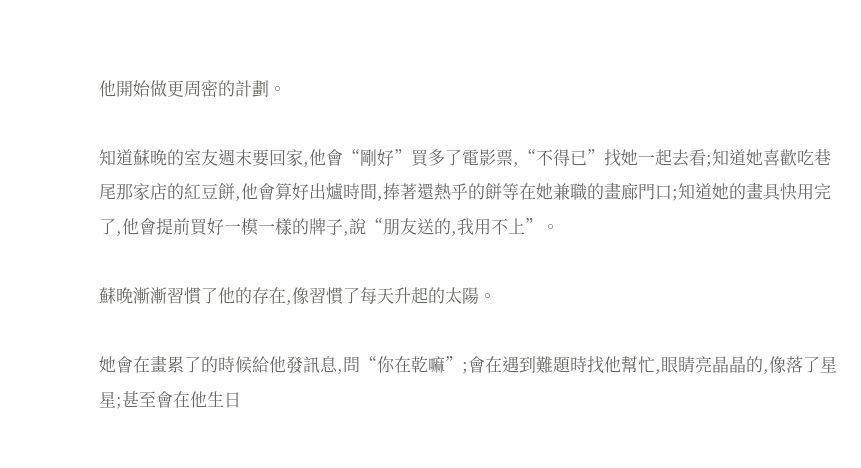他開始做更周密的計劃。

知道蘇晚的室友週末要回家,他會“剛好”買多了電影票,“不得已”找她一起去看;知道她喜歡吃巷尾那家店的紅豆餅,他會算好出爐時間,捧著還熱乎的餅等在她兼職的畫廊門口;知道她的畫具快用完了,他會提前買好一模一樣的牌子,說“朋友送的,我用不上”。

蘇晚漸漸習慣了他的存在,像習慣了每天升起的太陽。

她會在畫累了的時候給他發訊息,問“你在乾嘛”;會在遇到難題時找他幫忙,眼睛亮晶晶的,像落了星星;甚至會在他生日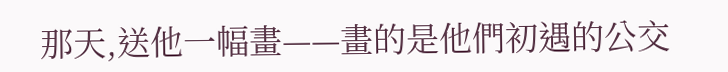那天,送他一幅畫——畫的是他們初遇的公交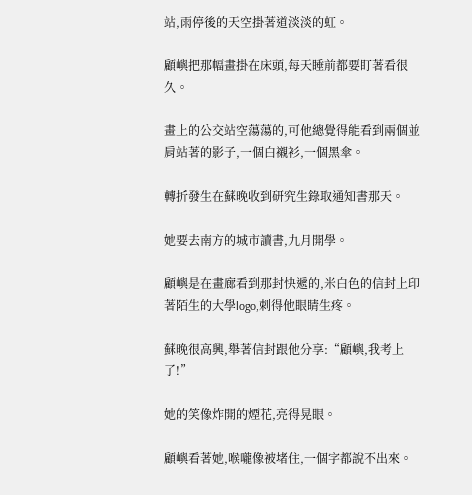站,雨停後的天空掛著道淡淡的虹。

顧嶼把那幅畫掛在床頭,每天睡前都要盯著看很久。

畫上的公交站空蕩蕩的,可他總覺得能看到兩個並肩站著的影子,一個白襯衫,一個黑傘。

轉折發生在蘇晚收到研究生錄取通知書那天。

她要去南方的城市讀書,九月開學。

顧嶼是在畫廊看到那封快遞的,米白色的信封上印著陌生的大學logo,刺得他眼睛生疼。

蘇晚很高興,舉著信封跟他分享:“顧嶼,我考上了!”

她的笑像炸開的煙花,亮得晃眼。

顧嶼看著她,喉嚨像被堵住,一個字都說不出來。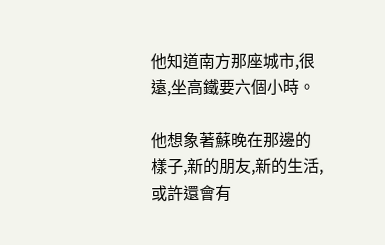他知道南方那座城市,很遠,坐高鐵要六個小時。

他想象著蘇晚在那邊的樣子,新的朋友,新的生活,或許還會有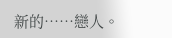新的……戀人。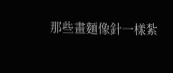那些畫麵像針一樣紮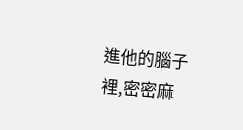進他的腦子裡,密密麻